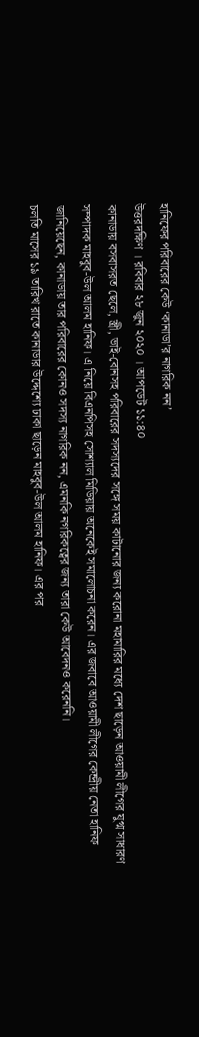হানিফের পরিবারের কেউ ‘কানাডা’র নাগরিক নন’
উত্তরদক্ষিণ । রবিবার ২৮ জুন ২০২০ । আপডেট ১১:৪০
কানাডায় বসবাসরত ছেলে, স্ত্রী, ভাই-বোনসহ পরিবারের সদস্যদের সঙ্গে সময় কাটানোর জন্য করোনা মহামারির মধ্যে দেশ ছাড়েন আওয়ামী লীগের যুগ্ম সাধারণ সম্পাদক মাহবুব-উল আলম হানিফ। এ নিয়ে বিএনপিসহ সোশ্যাল মিডিয়ায় অনেকেই সমালোচনা করেন। এর জবাবে আওয়ামী লীগের কেন্দ্রীয় নেতা হানিফ জানিয়েছেন, কানাডায় তার পরিবারের কোনও সদস্য নাগরিক নন, এমনকি নগরিকত্বের জন্য তারা কেউ আবেদনও করেননি।
চলতি মাসের ১৯ তারিখ রাতে কানাডার উদ্দেশ্যে ঢাকা ছাড়েন মাহবুব-উল আলম হানিফ। এর পর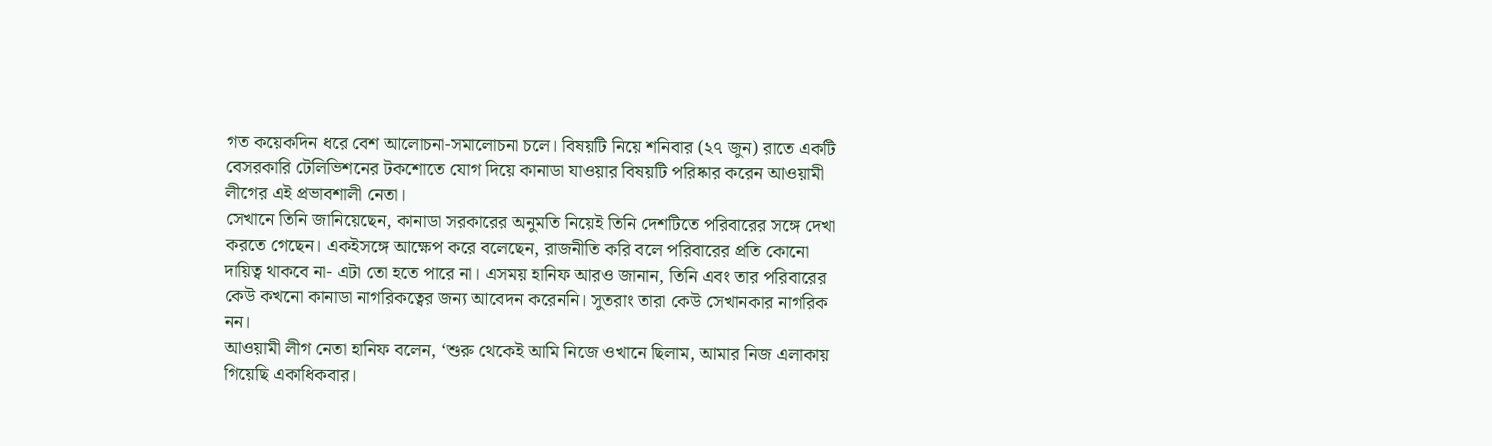গত কয়েকদিন ধরে বেশ আলোচনা-সমালোচনা চলে। বিষয়টি নিয়ে শনিবার (২৭ জুন) রাতে একটি বেসরকারি টেলিভিশনের টকশোতে যোগ দিয়ে কানাডা যাওয়ার বিষয়টি পরিষ্কার করেন আওয়ামী লীগের এই প্রভাবশালী নেতা।
সেখানে তিনি জানিয়েছেন, কানাডা সরকারের অনুমতি নিয়েই তিনি দেশটিতে পরিবারের সঙ্গে দেখা করতে গেছেন। একইসঙ্গে আক্ষেপ করে বলেছেন, রাজনীতি করি বলে পরিবারের প্রতি কোনো দায়িত্ব থাকবে না- এটা তো হতে পারে না। এসময় হানিফ আরও জানান, তিনি এবং তার পরিবারের কেউ কখনো কানাডা নাগরিকত্বের জন্য আবেদন করেননি। সুতরাং তারা কেউ সেখানকার নাগরিক নন।
আওয়ামী লীগ নেতা হানিফ বলেন, ‘শুরু থেকেই আমি নিজে ওখানে ছিলাম, আমার নিজ এলাকায় গিয়েছি একাধিকবার।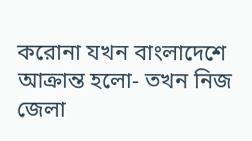করোনা যখন বাংলাদেশে আক্রান্ত হলো- তখন নিজ জেলা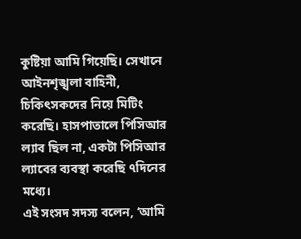কুষ্টিয়া আমি গিয়েছি। সেখানে আইনশৃঙ্খলা বাহিনী, চিকিৎসকদের নিয়ে মিটিং করেছি। হাসপাতালে পিসিআর ল্যাব ছিল না, একটা পিসিআর ল্যাবের ব্যবস্থা করেছি ৭দিনের মধ্যে।
এই সংসদ সদস্য বলেন, ‘আমি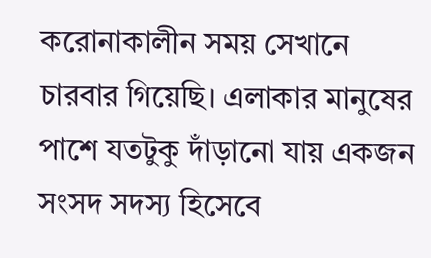করোনাকালীন সময় সেখানে চারবার গিয়েছি। এলাকার মানুষের পাশে যতটুকু দাঁড়ানো যায় একজন সংসদ সদস্য হিসেবে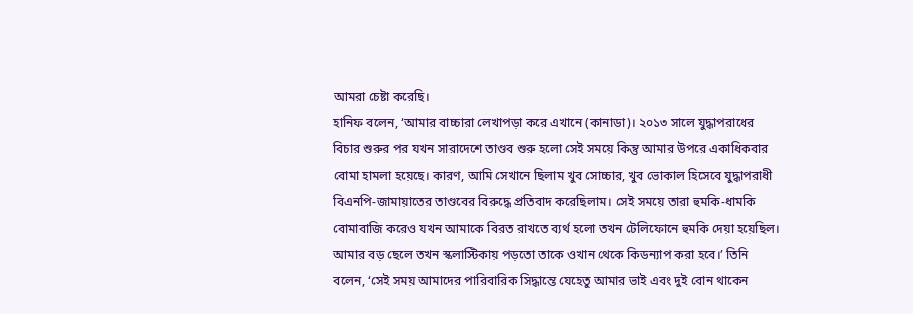আমরা চেষ্টা করেছি।
হানিফ বলেন, ‘আমার বাচ্চারা লেখাপড়া করে এখানে (কানাডা)। ২০১৩ সালে যুদ্ধাপরাধের বিচার শুরুর পর যখন সারাদেশে তাণ্ডব শুরু হলো সেই সময়ে কিন্তু আমার উপরে একাধিকবার বোমা হামলা হয়েছে। কারণ, আমি সেখানে ছিলাম খুব সোচ্চার, খুব ভোকাল হিসেবে যুদ্ধাপরাধী বিএনপি-জামায়াতের তাণ্ডবের বিরুদ্ধে প্রতিবাদ করেছিলাম। সেই সময়ে তারা হুমকি-ধামকি বোমাবাজি করেও যখন আমাকে বিরত রাখতে ব্যর্থ হলো তখন টেলিফোনে হুমকি দেয়া হয়েছিল। আমার বড় ছেলে তখন স্কলাস্টিকায় পড়তো তাকে ওখান থেকে কিডন্যাপ করা হবে।’ তিনি বলেন, ‘সেই সময় আমাদের পারিবারিক সিদ্ধান্তে যেহেতু আমার ভাই এবং দুই বোন থাকেন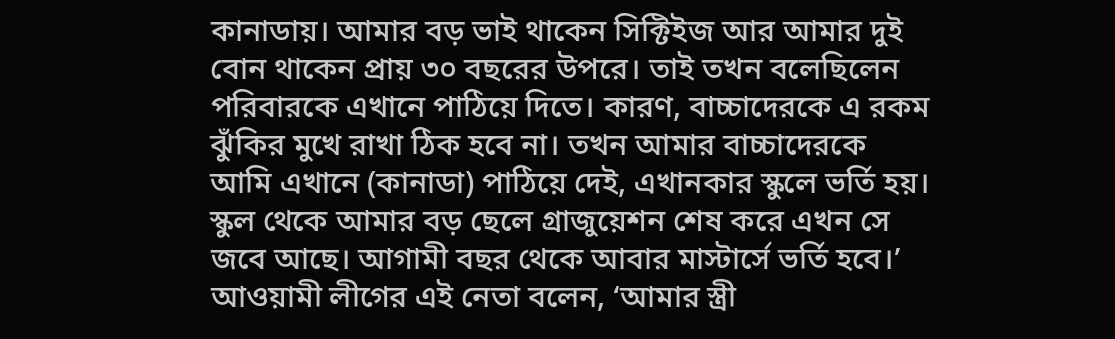কানাডায়। আমার বড় ভাই থাকেন সিক্টিইজ আর আমার দুই বোন থাকেন প্রায় ৩০ বছরের উপরে। তাই তখন বলেছিলেন পরিবারকে এখানে পাঠিয়ে দিতে। কারণ, বাচ্চাদেরকে এ রকম ঝুঁকির মুখে রাখা ঠিক হবে না। তখন আমার বাচ্চাদেরকে আমি এখানে (কানাডা) পাঠিয়ে দেই, এখানকার স্কুলে ভর্তি হয়। স্কুল থেকে আমার বড় ছেলে গ্রাজুয়েশন শেষ করে এখন সে জবে আছে। আগামী বছর থেকে আবার মাস্টার্সে ভর্তি হবে।’
আওয়ামী লীগের এই নেতা বলেন, ‘আমার স্ত্রী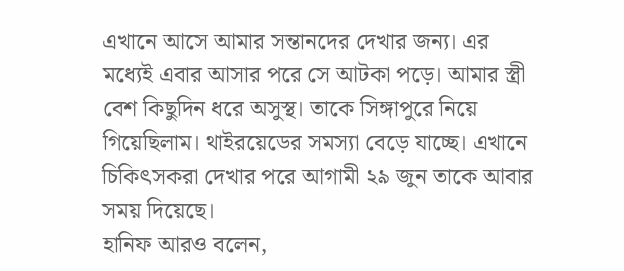এখানে আসে আমার সন্তানদের দেখার জন্য। এর মধ্যেই এবার আসার পরে সে আটকা পড়ে। আমার স্ত্রী বেশ কিছুদিন ধরে অসুস্থ। তাকে সিঙ্গাপুরে নিয়ে গিয়েছিলাম। থাইরয়েডের সমস্যা বেড়ে যাচ্ছে। এখানে চিকিৎসকরা দেখার পরে আগামী ২৯ জুন তাকে আবার সময় দিয়েছে।
হানিফ আরও বলেন,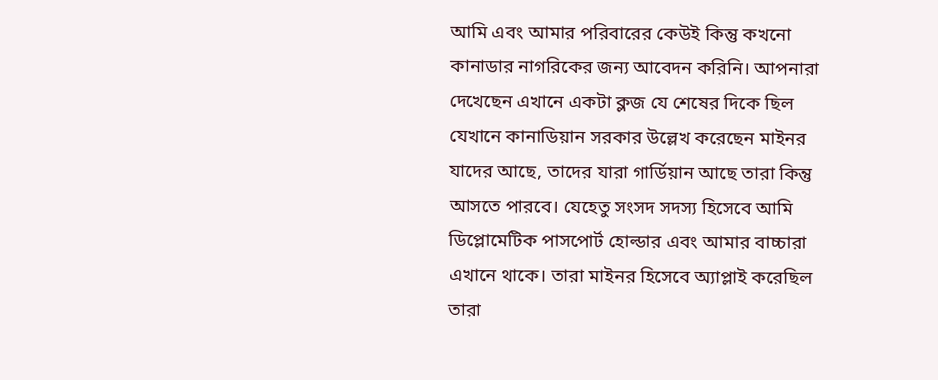আমি এবং আমার পরিবারের কেউই কিন্তু কখনো কানাডার নাগরিকের জন্য আবেদন করিনি। আপনারা দেখেছেন এখানে একটা ক্লজ যে শেষের দিকে ছিল যেখানে কানাডিয়ান সরকার উল্লেখ করেছেন মাইনর যাদের আছে, তাদের যারা গার্ডিয়ান আছে তারা কিন্তু আসতে পারবে। যেহেতু সংসদ সদস্য হিসেবে আমি ডিপ্লোমেটিক পাসপোর্ট হোল্ডার এবং আমার বাচ্চারা এখানে থাকে। তারা মাইনর হিসেবে অ্যাপ্লাই করেছিল তারা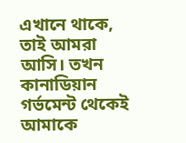এখানে থাকে, তাই আমরা আসি। তখন কানাডিয়ান গর্ভমেন্ট থেকেই আমাকে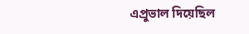এপ্রুভাল দিয়েছিল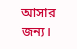আসার জন্য।